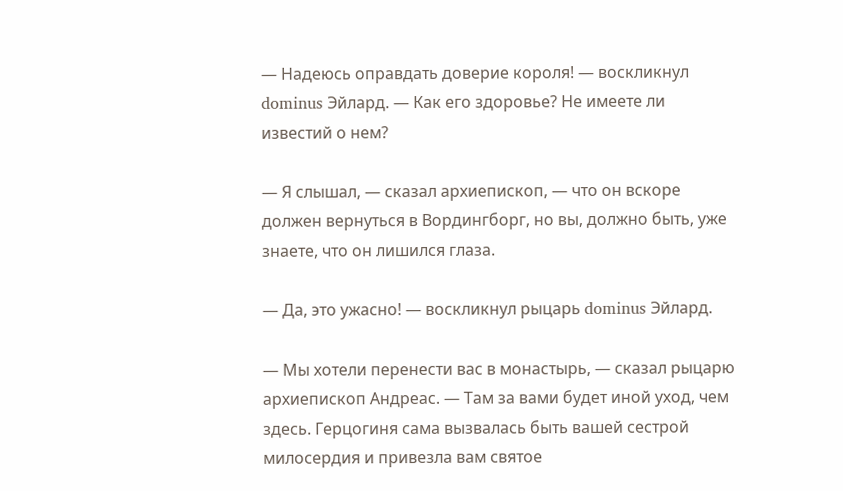— Надеюсь оправдать доверие короля! — воскликнул dominus Эйлард. — Как его здоровье? Не имеете ли известий о нем?

— Я слышал, — сказал архиепископ, — что он вскоре должен вернуться в Вордингборг, но вы, должно быть, уже знаете, что он лишился глаза.

— Да, это ужасно! — воскликнул рыцарь dominus Эйлард.

— Мы хотели перенести вас в монастырь, — сказал рыцарю архиепископ Андреас. — Там за вами будет иной уход, чем здесь. Герцогиня сама вызвалась быть вашей сестрой милосердия и привезла вам святое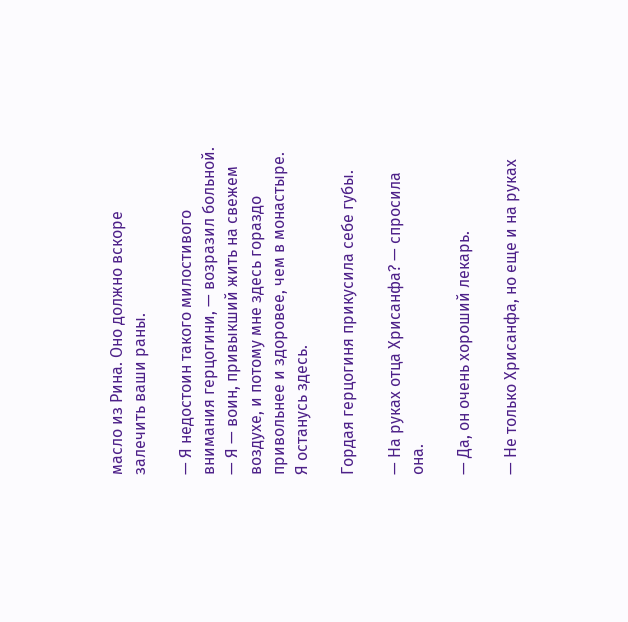масло из Рина. Оно должно вскоре залечить ваши раны.

— Я недостоин такого милостивого внимания герцогини, — возразил больной. — Я — воин, привыкший жить на свежем воздухе, и потому мне здесь гораздо привольнее и здоровее, чем в монастыре. Я останусь здесь.

Гордая герцогиня прикусила себе губы.

— На руках отца Хрисанфа? — спросила она.

— Да, он очень хороший лекарь.

— Не только Хрисанфа, но еще и на руках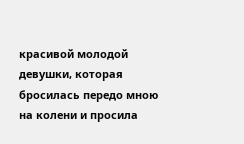красивой молодой девушки, которая бросилась передо мною на колени и просила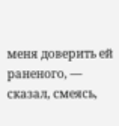меня доверить ей раненого, — сказал, смеясь,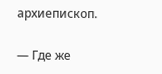архиепископ.

— Где же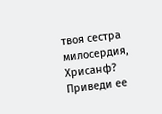твоя сестра милосердия, Хрисанф? Приведи ее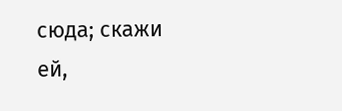сюда; скажи ей,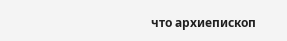что архиепископ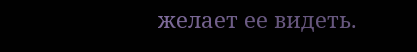желает ее видеть.